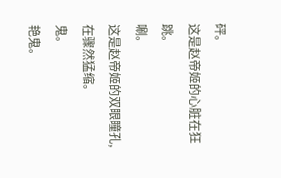砰。
这是赵帝姬的心脏在狂跳。
唰。
这是赵帝姬的双眼瞳孔,在骤然猛缩。
鬼。
艳鬼。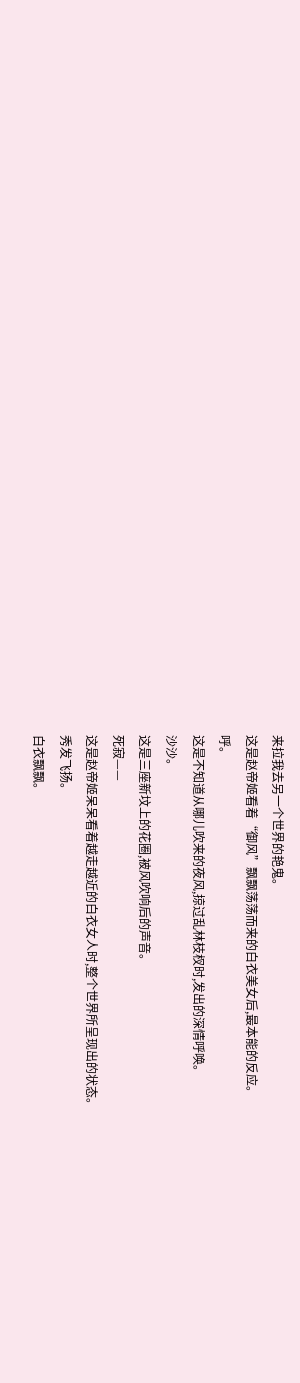来拉我去另一个世界的艳鬼。
这是赵帝姬看着“御风”飘飘荡荡而来的白衣美女后,最本能的反应。
呼。
这是不知道从哪儿吹来的夜风,掠过乱林枝杈时,发出的深情呼唤。
沙沙。
这是三座新坟上的花圈,被风吹响后的声音。
死寂——
这是赵帝姬呆呆看着越走越近的白衣女人时,整个世界所呈现出的状态。
秀发飞扬。
白衣飘飘。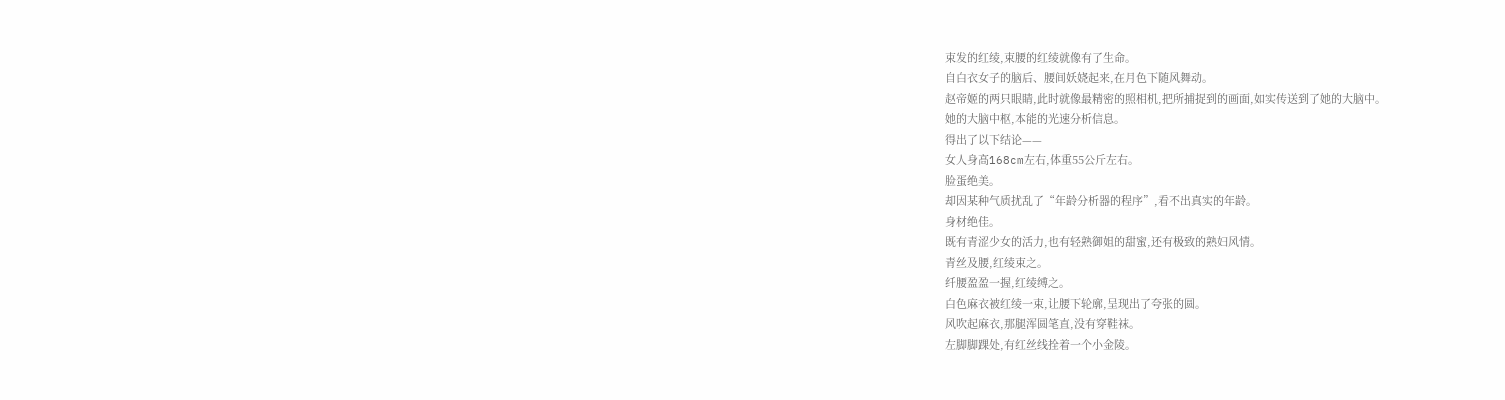束发的红绫,束腰的红绫就像有了生命。
自白衣女子的脑后、腰间妖娆起来,在月色下随风舞动。
赵帝姬的两只眼睛,此时就像最精密的照相机,把所捕捉到的画面,如实传送到了她的大脑中。
她的大脑中枢,本能的光速分析信息。
得出了以下结论——
女人身高168cm左右,体重55公斤左右。
脸蛋绝美。
却因某种气质扰乱了“年龄分析器的程序”,看不出真实的年龄。
身材绝佳。
既有青涩少女的活力,也有轻熟御姐的甜蜜,还有极致的熟妇风情。
青丝及腰,红绫束之。
纤腰盈盈一握,红绫缚之。
白色麻衣被红绫一束,让腰下轮廓,呈现出了夸张的圆。
风吹起麻衣,那腿浑圆笔直,没有穿鞋袜。
左脚脚踝处,有红丝线拴着一个小金陵。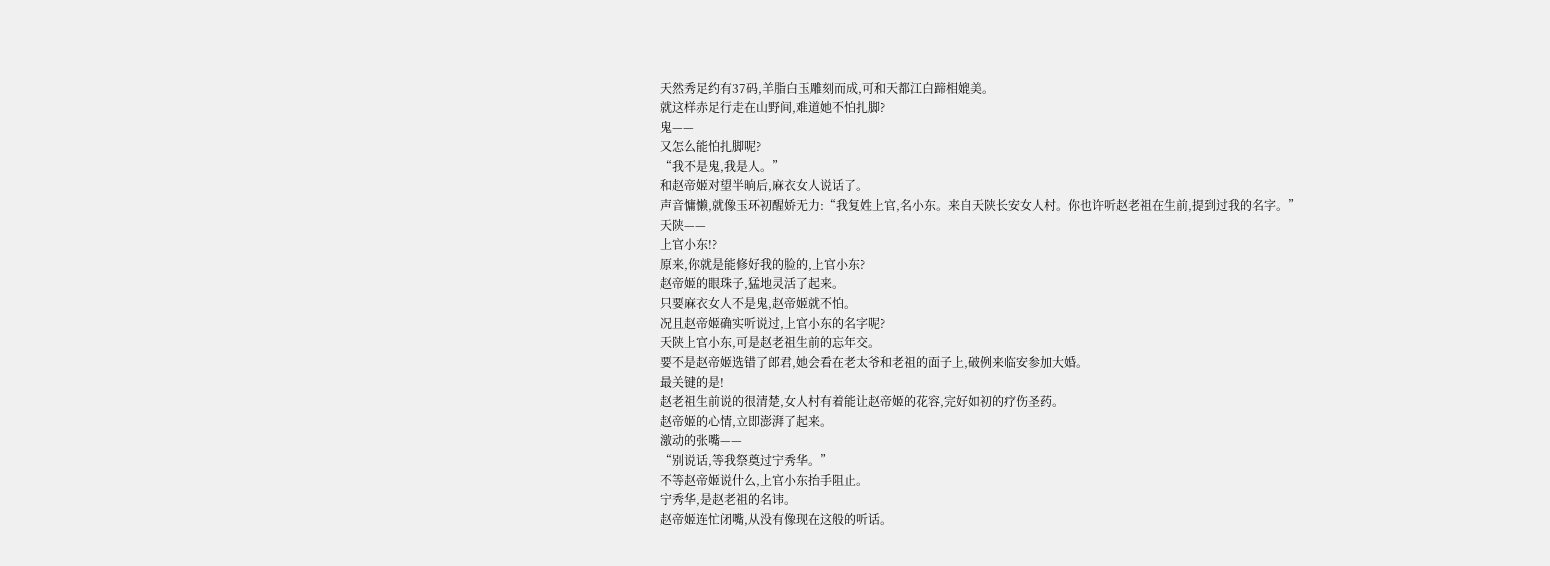天然秀足约有37码,羊脂白玉雕刻而成,可和天都江白蹄相媲美。
就这样赤足行走在山野间,难道她不怕扎脚?
鬼——
又怎么能怕扎脚呢?
“我不是鬼,我是人。”
和赵帝姬对望半晌后,麻衣女人说话了。
声音慵懒,就像玉环初醒娇无力:“我复姓上官,名小东。来自天陕长安女人村。你也许听赵老祖在生前,提到过我的名字。”
天陕——
上官小东!?
原来,你就是能修好我的脸的,上官小东?
赵帝姬的眼珠子,猛地灵活了起来。
只要麻衣女人不是鬼,赵帝姬就不怕。
况且赵帝姬确实听说过,上官小东的名字呢?
天陕上官小东,可是赵老祖生前的忘年交。
要不是赵帝姬选错了郎君,她会看在老太爷和老祖的面子上,破例来临安参加大婚。
最关键的是!
赵老祖生前说的很清楚,女人村有着能让赵帝姬的花容,完好如初的疗伤圣药。
赵帝姬的心情,立即澎湃了起来。
激动的张嘴——
“别说话,等我祭奠过宁秀华。”
不等赵帝姬说什么,上官小东抬手阻止。
宁秀华,是赵老祖的名讳。
赵帝姬连忙闭嘴,从没有像现在这般的听话。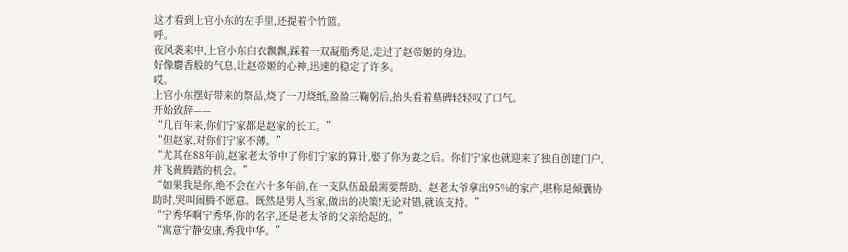这才看到上官小东的左手里,还提着个竹篮。
呼。
夜风袭来中,上官小东白衣飘飘,踩着一双凝脂秀足,走过了赵帝姬的身边。
好像麝香般的气息,让赵帝姬的心神,迅速的稳定了许多。
哎。
上官小东摆好带来的祭品,烧了一刀烧纸,盈盈三鞠躬后,抬头看着墓碑轻轻叹了口气。
开始致辞——
“几百年来,你们宁家都是赵家的长工。”
“但赵家,对你们宁家不薄。”
“尤其在88年前,赵家老太爷中了你们宁家的算计,娶了你为妻之后。你们宁家也就迎来了独自创建门户,并飞黄腾踏的机会。”
“如果我是你,绝不会在六十多年前,在一支队伍最最需要帮助、赵老太爷拿出95%的家产,堪称是倾囊协助时,哭叫闹腾不愿意。既然是男人当家,做出的决策!无论对错,就该支持。”
“宁秀华啊宁秀华,你的名字,还是老太爷的父亲给起的。”
“寓意宁静安康,秀我中华。”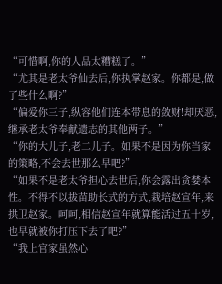“可惜啊,你的人品太糟糕了。”
“尤其是老太爷仙去后,你执掌赵家。你都是,做了些什么啊?”
“偏爱你三子,纵容他们连本带息的敛财!却厌恶,继承老太爷奉献遗志的其他两子。”
“你的大儿子,老二儿子。如果不是因为你当家的策略,不会去世那么早吧?”
“如果不是老太爷担心去世后,你会露出贪婪本性。不得不以拔苗助长式的方式,栽培赵宣年,来拱卫赵家。呵呵,相信赵宣年就算能活过五十岁,也早就被你打压下去了吧?”
“我上官家虽然心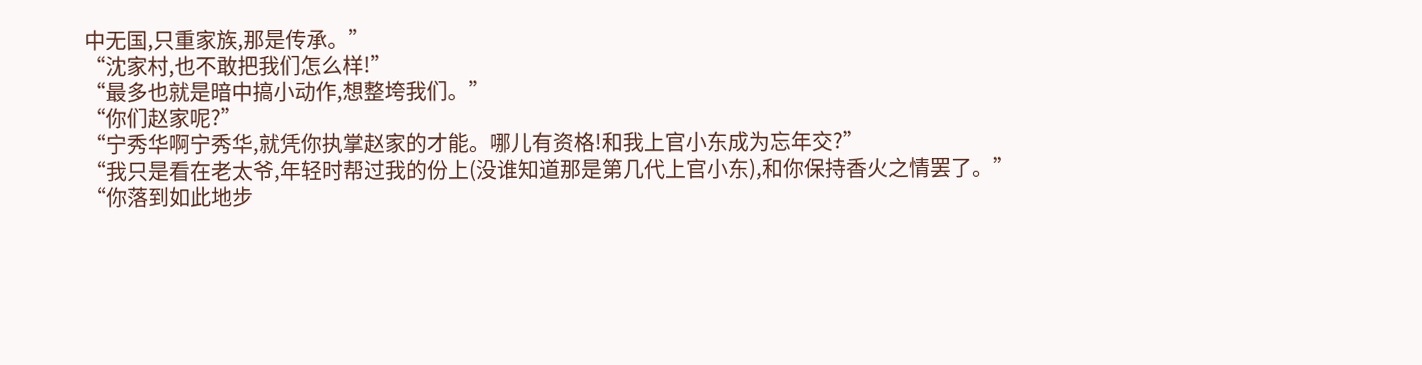中无国,只重家族,那是传承。”
“沈家村,也不敢把我们怎么样!”
“最多也就是暗中搞小动作,想整垮我们。”
“你们赵家呢?”
“宁秀华啊宁秀华,就凭你执掌赵家的才能。哪儿有资格!和我上官小东成为忘年交?”
“我只是看在老太爷,年轻时帮过我的份上(没谁知道那是第几代上官小东),和你保持香火之情罢了。”
“你落到如此地步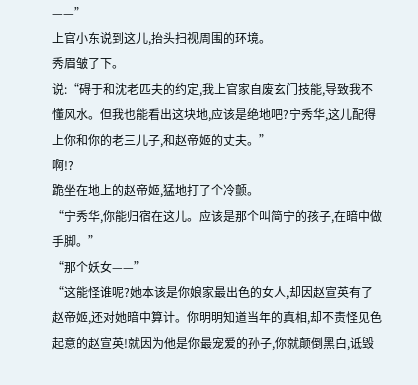——”
上官小东说到这儿,抬头扫视周围的环境。
秀眉皱了下。
说:“碍于和沈老匹夫的约定,我上官家自废玄门技能,导致我不懂风水。但我也能看出这块地,应该是绝地吧?宁秀华,这儿配得上你和你的老三儿子,和赵帝姬的丈夫。”
啊!?
跪坐在地上的赵帝姬,猛地打了个冷颤。
“宁秀华,你能归宿在这儿。应该是那个叫简宁的孩子,在暗中做手脚。”
“那个妖女——”
“这能怪谁呢?她本该是你娘家最出色的女人,却因赵宣英有了赵帝姬,还对她暗中算计。你明明知道当年的真相,却不责怪见色起意的赵宣英!就因为他是你最宠爱的孙子,你就颠倒黑白,诋毁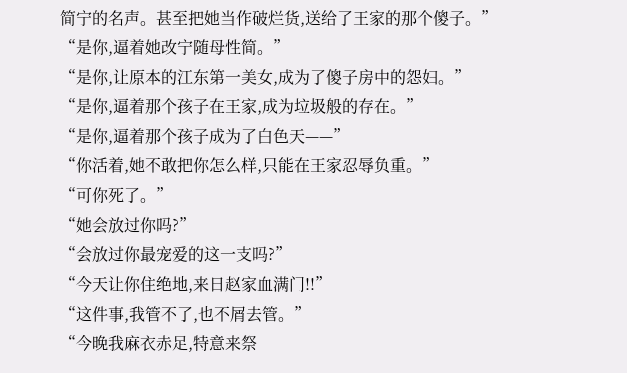简宁的名声。甚至把她当作破烂货,送给了王家的那个傻子。”
“是你,逼着她改宁随母性简。”
“是你,让原本的江东第一美女,成为了傻子房中的怨妇。”
“是你,逼着那个孩子在王家,成为垃圾般的存在。”
“是你,逼着那个孩子成为了白色天——”
“你活着,她不敢把你怎么样,只能在王家忍辱负重。”
“可你死了。”
“她会放过你吗?”
“会放过你最宠爱的这一支吗?”
“今天让你住绝地,来日赵家血满门!!”
“这件事,我管不了,也不屑去管。”
“今晚我麻衣赤足,特意来祭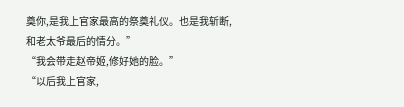奠你,是我上官家最高的祭奠礼仪。也是我斩断,和老太爷最后的情分。”
“我会带走赵帝姬,修好她的脸。”
“以后我上官家,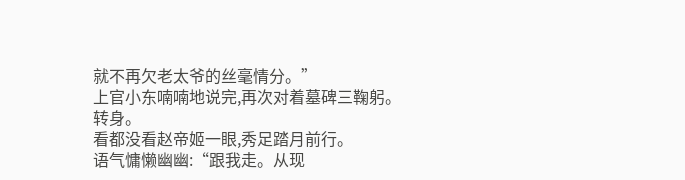就不再欠老太爷的丝毫情分。”
上官小东喃喃地说完,再次对着墓碑三鞠躬。
转身。
看都没看赵帝姬一眼,秀足踏月前行。
语气慵懒幽幽:“跟我走。从现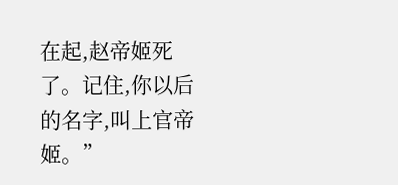在起,赵帝姬死了。记住,你以后的名字,叫上官帝姬。”